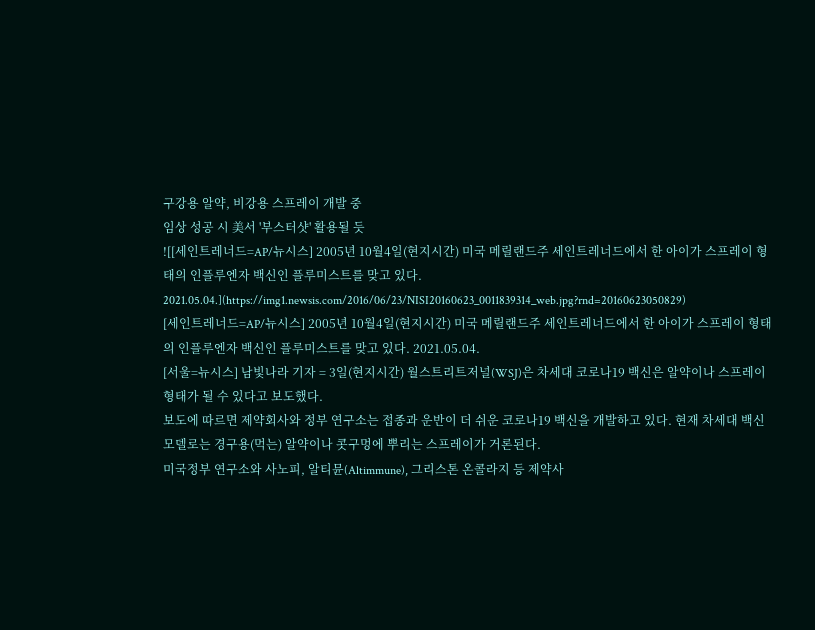구강용 알약, 비강용 스프레이 개발 중
임상 성공 시 美서 '부스터샷' 활용될 듯
![[세인트레너드=AP/뉴시스] 2005년 10월4일(현지시간) 미국 메릴랜드주 세인트레너드에서 한 아이가 스프레이 형태의 인플루엔자 백신인 플루미스트를 맞고 있다. 2021.05.04.](https://img1.newsis.com/2016/06/23/NISI20160623_0011839314_web.jpg?rnd=20160623050829)
[세인트레너드=AP/뉴시스] 2005년 10월4일(현지시간) 미국 메릴랜드주 세인트레너드에서 한 아이가 스프레이 형태의 인플루엔자 백신인 플루미스트를 맞고 있다. 2021.05.04.
[서울=뉴시스] 남빛나라 기자 = 3일(현지시간) 월스트리트저널(WSJ)은 차세대 코로나19 백신은 알약이나 스프레이 형태가 될 수 있다고 보도했다.
보도에 따르면 제약회사와 정부 연구소는 접종과 운반이 더 쉬운 코로나19 백신을 개발하고 있다. 현재 차세대 백신 모델로는 경구용(먹는) 알약이나 콧구멍에 뿌리는 스프레이가 거론된다.
미국정부 연구소와 사노피, 알티뮨(Altimmune), 그리스톤 온콜라지 등 제약사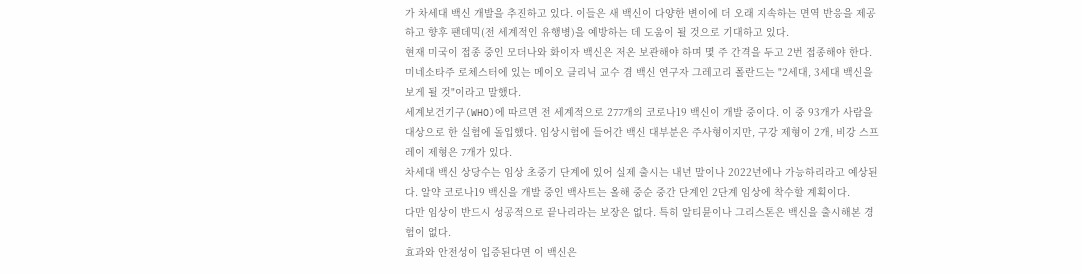가 차세대 백신 개발을 추진하고 있다. 이들은 새 백신이 다양한 변이에 더 오래 지속하는 면역 반응을 제공하고 향후 팬데믹(전 세계적인 유행병)을 예방하는 데 도움이 될 것으로 기대하고 있다.
현재 미국이 접종 중인 모더나와 화이자 백신은 저온 보관해야 하며 몇 주 간격을 두고 2번 접종해야 한다.
미네소타주 로체스터에 있는 메이오 클리닉 교수 겸 백신 연구자 그레고리 폴란드는 "2세대, 3세대 백신을 보게 될 것"이라고 말했다.
세계보건기구(WHO)에 따르면 전 세계적으로 277개의 코로나19 백신이 개발 중이다. 이 중 93개가 사람을 대상으로 한 실험에 돌입했다. 임상시험에 들어간 백신 대부분은 주사형이지만, 구강 제형이 2개, 비강 스프레이 제형은 7개가 있다.
차세대 백신 상당수는 임상 초중기 단계에 있어 실제 출시는 내년 말이나 2022년에나 가능하리라고 예상된다. 알약 코로나19 백신을 개발 중인 백사트는 올해 중순 중간 단계인 2단계 임상에 착수할 계획이다.
다만 임상이 반드시 성공적으로 끝나리라는 보장은 없다. 특히 알티뮨이나 그리스톤은 백신을 출시해본 경험이 없다.
효과와 안전성이 입증된다면 이 백신은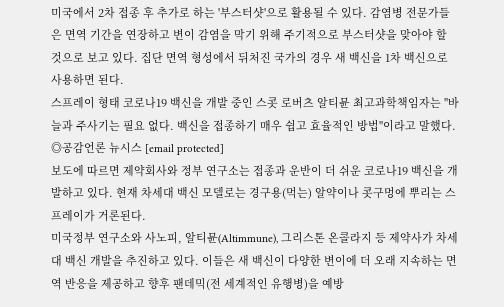미국에서 2차 접종 후 추가로 하는 '부스터샷'으로 활용될 수 있다. 감염병 전문가들은 면역 기간을 연장하고 변이 감염을 막기 위해 주기적으로 부스터샷을 맞아야 할 것으로 보고 있다. 집단 면역 형성에서 뒤처진 국가의 경우 새 백신을 1차 백신으로 사용하면 된다.
스프레이 형태 코로나19 백신을 개발 중인 스콧 로버츠 알티뮨 최고과학책임자는 "바늘과 주사기는 필요 없다. 백신을 접종하기 매우 쉽고 효율적인 방법"이라고 말했다.
◎공감언론 뉴시스 [email protected]
보도에 따르면 제약회사와 정부 연구소는 접종과 운반이 더 쉬운 코로나19 백신을 개발하고 있다. 현재 차세대 백신 모델로는 경구용(먹는) 알약이나 콧구멍에 뿌리는 스프레이가 거론된다.
미국정부 연구소와 사노피, 알티뮨(Altimmune), 그리스톤 온콜라지 등 제약사가 차세대 백신 개발을 추진하고 있다. 이들은 새 백신이 다양한 변이에 더 오래 지속하는 면역 반응을 제공하고 향후 팬데믹(전 세계적인 유행병)을 예방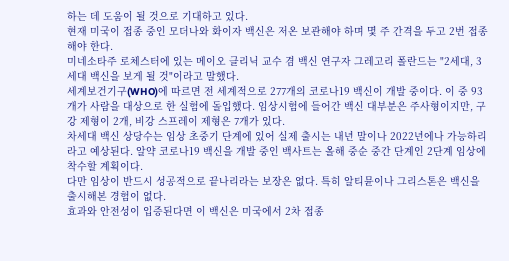하는 데 도움이 될 것으로 기대하고 있다.
현재 미국이 접종 중인 모더나와 화이자 백신은 저온 보관해야 하며 몇 주 간격을 두고 2번 접종해야 한다.
미네소타주 로체스터에 있는 메이오 클리닉 교수 겸 백신 연구자 그레고리 폴란드는 "2세대, 3세대 백신을 보게 될 것"이라고 말했다.
세계보건기구(WHO)에 따르면 전 세계적으로 277개의 코로나19 백신이 개발 중이다. 이 중 93개가 사람을 대상으로 한 실험에 돌입했다. 임상시험에 들어간 백신 대부분은 주사형이지만, 구강 제형이 2개, 비강 스프레이 제형은 7개가 있다.
차세대 백신 상당수는 임상 초중기 단계에 있어 실제 출시는 내년 말이나 2022년에나 가능하리라고 예상된다. 알약 코로나19 백신을 개발 중인 백사트는 올해 중순 중간 단계인 2단계 임상에 착수할 계획이다.
다만 임상이 반드시 성공적으로 끝나리라는 보장은 없다. 특히 알티뮨이나 그리스톤은 백신을 출시해본 경험이 없다.
효과와 안전성이 입증된다면 이 백신은 미국에서 2차 접종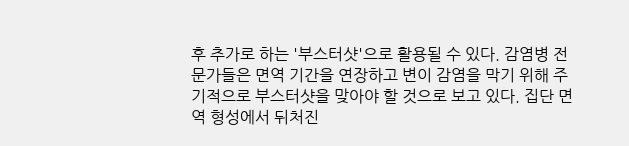후 추가로 하는 '부스터샷'으로 활용될 수 있다. 감염병 전문가들은 면역 기간을 연장하고 변이 감염을 막기 위해 주기적으로 부스터샷을 맞아야 할 것으로 보고 있다. 집단 면역 형성에서 뒤처진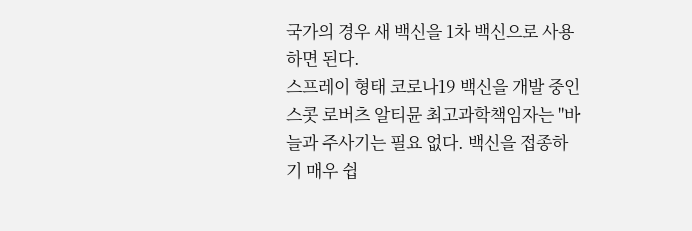국가의 경우 새 백신을 1차 백신으로 사용하면 된다.
스프레이 형태 코로나19 백신을 개발 중인 스콧 로버츠 알티뮨 최고과학책임자는 "바늘과 주사기는 필요 없다. 백신을 접종하기 매우 쉽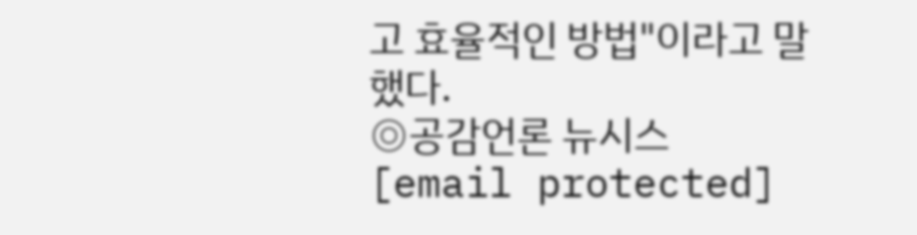고 효율적인 방법"이라고 말했다.
◎공감언론 뉴시스 [email protected]